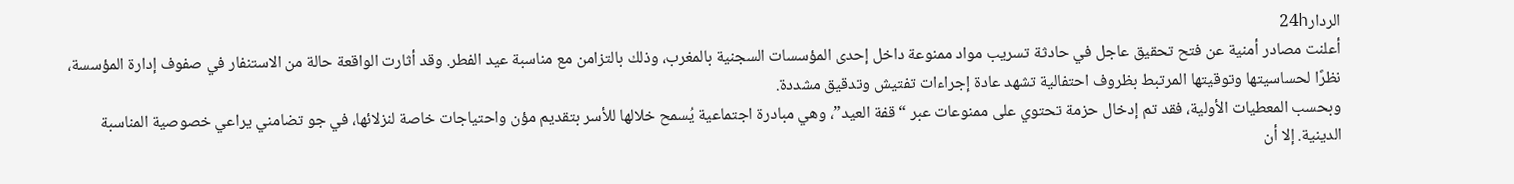الردار24h
أعلنت مصادر أمنية عن فتح تحقيق عاجل في حادثة تسريب مواد ممنوعة داخل إحدى المؤسسات السجنية بالمغرب، وذلك بالتزامن مع مناسبة عيد الفطر. وقد أثارت الواقعة حالة من الاستنفار في صفوف إدارة المؤسسة، نظرًا لحساسيتها وتوقيتها المرتبط بظروف احتفالية تشهد عادة إجراءات تفتيش وتدقيق مشددة.
وبحسب المعطيات الأولية، فقد تم إدخال حزمة تحتوي على ممنوعات عبر “قفة العيد”، وهي مبادرة اجتماعية يُسمح خلالها للأسر بتقديم مؤن واحتياجات خاصة لنزلائها، في جو تضامني يراعي خصوصية المناسبة الدينية. إلا أن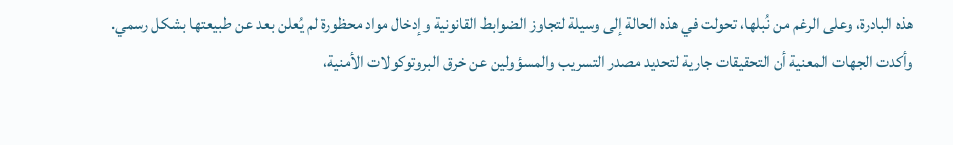هذه البادرة، وعلى الرغم من نُبلها، تحولت في هذه الحالة إلى وسيلة لتجاوز الضوابط القانونية وإدخال مواد محظورة لم يُعلن بعد عن طبيعتها بشكل رسمي.
وأكدت الجهات المعنية أن التحقيقات جارية لتحديد مصدر التسريب والمسؤولين عن خرق البروتوكولات الأمنية،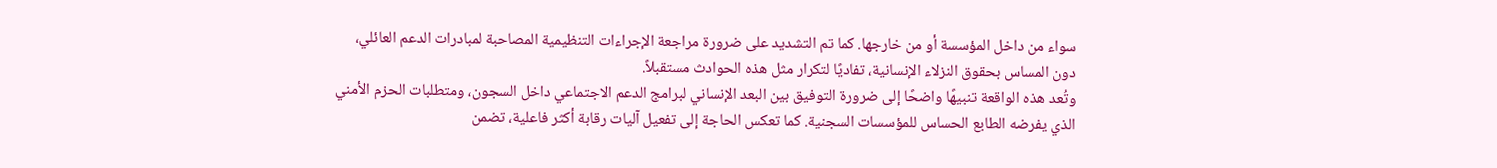سواء من داخل المؤسسة أو من خارجها. كما تم التشديد على ضرورة مراجعة الإجراءات التنظيمية المصاحبة لمبادرات الدعم العائلي، دون المساس بحقوق النزلاء الإنسانية، تفاديًا لتكرار مثل هذه الحوادث مستقبلاً.
وتُعد هذه الواقعة تنبيهًا واضحًا إلى ضرورة التوفيق بين البعد الإنساني لبرامج الدعم الاجتماعي داخل السجون، ومتطلبات الحزم الأمني الذي يفرضه الطابع الحساس للمؤسسات السجنية. كما تعكس الحاجة إلى تفعيل آليات رقابة أكثر فاعلية، تضمن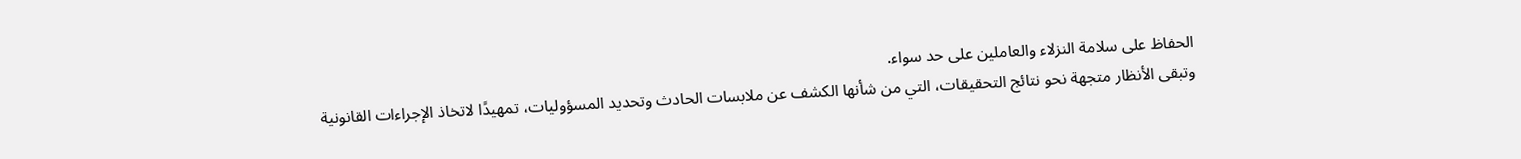الحفاظ على سلامة النزلاء والعاملين على حد سواء.
وتبقى الأنظار متجهة نحو نتائج التحقيقات، التي من شأنها الكشف عن ملابسات الحادث وتحديد المسؤوليات، تمهيدًا لاتخاذ الإجراءات القانونية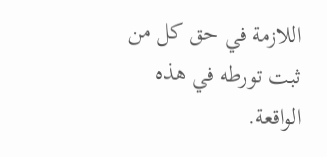اللازمة في حق كل من ثبت تورطه في هذه الواقعة.